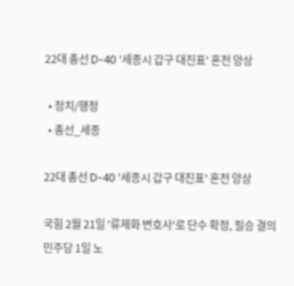22대 총선 D-40 '세종시 갑구 대진표' 혼전 양상

  • 정치/행정
  • 총선_세종

22대 총선 D-40 '세종시 갑구 대진표' 혼전 양상

국힘 2월 21일 '류제화 변호사'로 단수 확정, 필승 결의
민주당 1일 노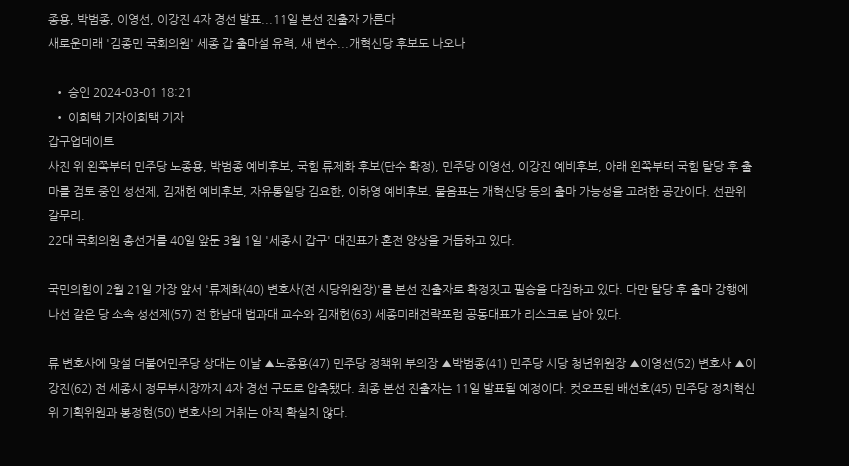종용, 박범종, 이영선, 이강진 4자 경선 발표...11일 본선 진출자 가른다
새로운미래 '김종민 국회의원' 세종 갑 출마설 유력, 새 변수...개혁신당 후보도 나오나

  • 승인 2024-03-01 18:21
  • 이희택 기자이희택 기자
갑구업데이트
사진 위 왼쪽부터 민주당 노종용, 박범종 예비후보, 국힘 류제화 후보(단수 확정), 민주당 이영선, 이강진 예비후보, 아래 왼쪽부터 국힘 탈당 후 출마를 검토 중인 성선제, 김재헌 예비후보, 자유통일당 김요한, 이하영 예비후보. 물음표는 개혁신당 등의 출마 가능성을 고려한 공간이다. 선관위 갈무리.
22대 국회의원 총선거를 40일 앞둔 3월 1일 '세종시 갑구' 대진표가 혼전 양상을 거듭하고 있다.

국민의힘이 2월 21일 가장 앞서 '류제화(40) 변호사(전 시당위원장)'를 본선 진출자로 확정짓고 필승을 다짐하고 있다. 다만 탈당 후 출마 강행에 나선 같은 당 소속 성선제(57) 전 한남대 법과대 교수와 김재헌(63) 세종미래전략포럼 공동대표가 리스크로 남아 있다.

류 변호사에 맞설 더불어민주당 상대는 이날 ▲노종용(47) 민주당 정책위 부의장 ▲박범종(41) 민주당 시당 청년위원장 ▲이영선(52) 변호사 ▲이강진(62) 전 세종시 정무부시장까지 4자 경선 구도로 압축됐다. 최종 본선 진출자는 11일 발표될 예정이다. 컷오프된 배선호(45) 민주당 정치혁신위 기획위원과 봉정현(50) 변호사의 거취는 아직 확실치 않다.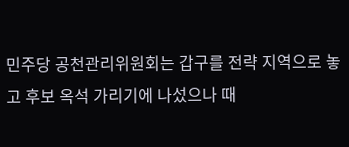민주당 공천관리위원회는 갑구를 전략 지역으로 놓고 후보 옥석 가리기에 나섰으나 때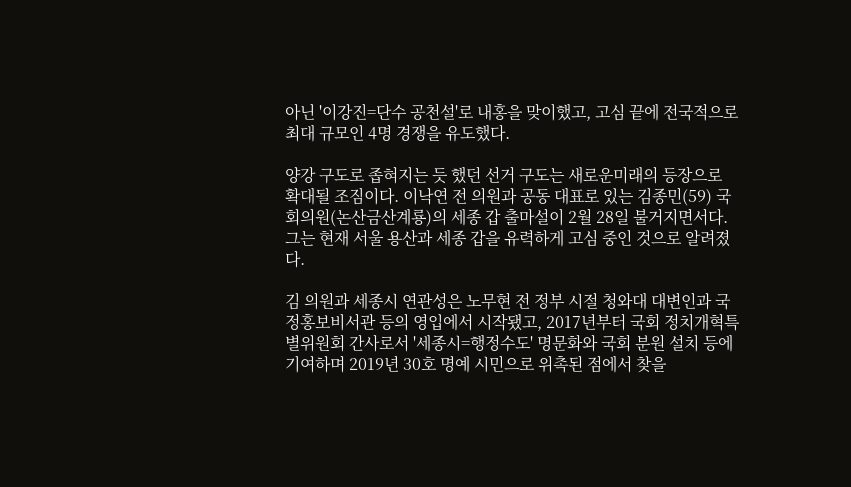아닌 '이강진=단수 공천설'로 내홍을 맞이했고, 고심 끝에 전국적으로 최대 규모인 4명 경쟁을 유도했다.

양강 구도로 좁혀지는 듯 했던 선거 구도는 새로운미래의 등장으로 확대될 조짐이다. 이낙연 전 의원과 공동 대표로 있는 김종민(59) 국회의원(논산금산계룡)의 세종 갑 출마설이 2월 28일 불거지면서다. 그는 현재 서울 용산과 세종 갑을 유력하게 고심 중인 것으로 알려졌다.

김 의원과 세종시 연관성은 노무현 전 정부 시절 청와대 대변인과 국정홍보비서관 등의 영입에서 시작됐고, 2017년부터 국회 정치개혁특별위원회 간사로서 '세종시=행정수도' 명문화와 국회 분원 설치 등에 기여하며 2019년 30호 명예 시민으로 위촉된 점에서 찾을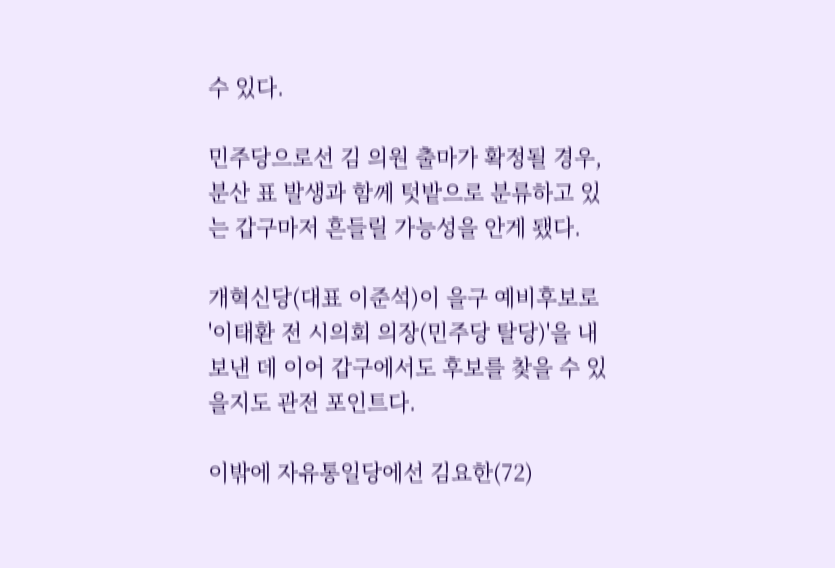수 있다.

민주당으로선 김 의원 출마가 확정될 경우, 분산 표 발생과 함께 텃밭으로 분류하고 있는 갑구마저 흔들릴 가능성을 안게 됐다.

개혁신당(대표 이준석)이 을구 예비후보로 '이태환 전 시의회 의장(민주당 탈당)'을 내보낸 데 이어 갑구에서도 후보를 찾을 수 있을지도 관전 포인트다.

이밖에 자유통일당에선 김요한(72)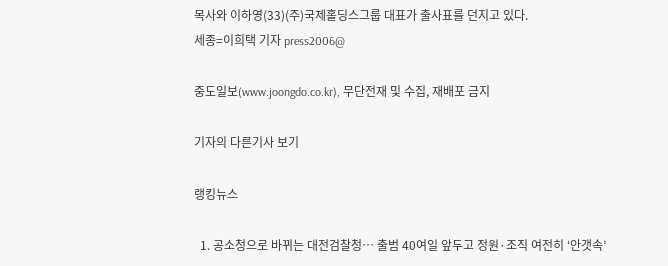목사와 이하영(33)(주)국제홀딩스그룹 대표가 출사표를 던지고 있다.
세종=이희택 기자 press2006@

중도일보(www.joongdo.co.kr), 무단전재 및 수집, 재배포 금지

기자의 다른기사 보기

랭킹뉴스

  1. 공소청으로 바뀌는 대전검찰청… 출범 40여일 앞두고 정원·조직 여전히 ‘안갯속’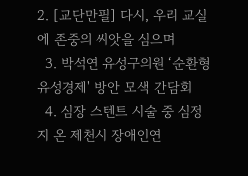2. [교단만필] 다시, 우리 교실에 존중의 씨앗을 심으며
  3. 박석연 유성구의원 ‘순환형 유성경제' 방안 모색 간담회
  4. 심장 스텐트 시술 중 심정지 온 제천시 장애인연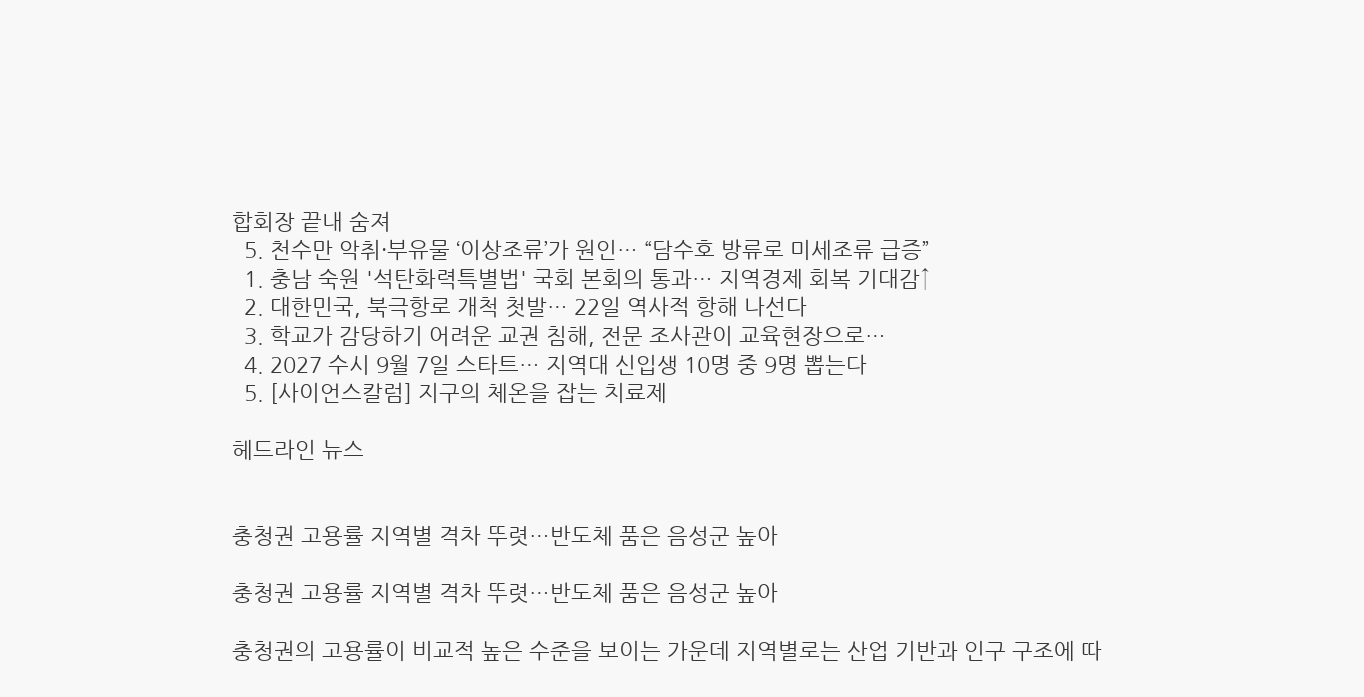합회장 끝내 숨져
  5. 천수만 악취·부유물 ‘이상조류’가 원인… “담수호 방류로 미세조류 급증”
  1. 충남 숙원 '석탄화력특별법' 국회 본회의 통과… 지역경제 회복 기대감↑
  2. 대한민국, 북극항로 개척 첫발… 22일 역사적 항해 나선다
  3. 학교가 감당하기 어려운 교권 침해, 전문 조사관이 교육현장으로…
  4. 2027 수시 9월 7일 스타트… 지역대 신입생 10명 중 9명 뽑는다
  5. [사이언스칼럼] 지구의 체온을 잡는 치료제

헤드라인 뉴스


충청권 고용률 지역별 격차 뚜렷…반도체 품은 음성군 높아

충청권 고용률 지역별 격차 뚜렷…반도체 품은 음성군 높아

충청권의 고용률이 비교적 높은 수준을 보이는 가운데 지역별로는 산업 기반과 인구 구조에 따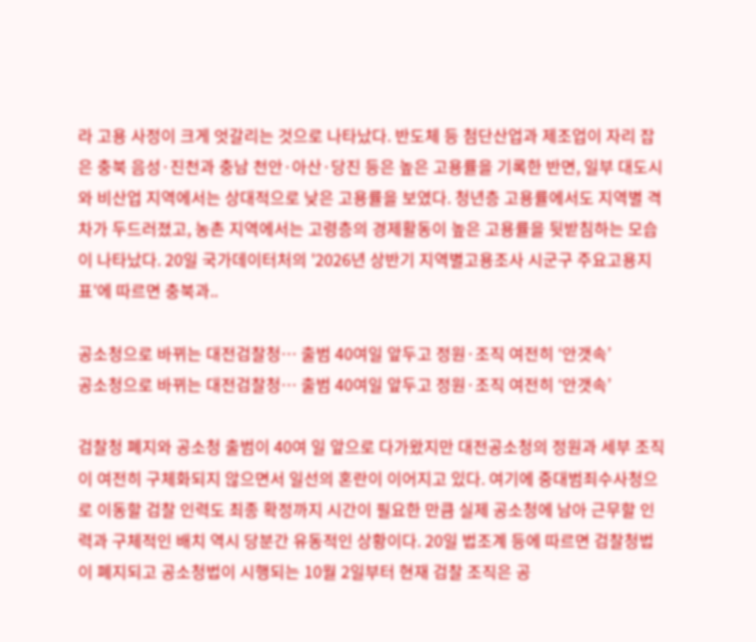라 고용 사정이 크게 엇갈리는 것으로 나타났다. 반도체 등 첨단산업과 제조업이 자리 잡은 충북 음성·진천과 충남 천안·아산·당진 등은 높은 고용률을 기록한 반면, 일부 대도시와 비산업 지역에서는 상대적으로 낮은 고용률을 보였다. 청년층 고용률에서도 지역별 격차가 두드러졌고, 농촌 지역에서는 고령층의 경제활동이 높은 고용률을 뒷받침하는 모습이 나타났다. 20일 국가데이터처의 '2026년 상반기 지역별고용조사 시군구 주요고용지표'에 따르면 충북과..

공소청으로 바뀌는 대전검찰청… 출범 40여일 앞두고 정원·조직 여전히 ‘안갯속’
공소청으로 바뀌는 대전검찰청… 출범 40여일 앞두고 정원·조직 여전히 ‘안갯속’

검찰청 폐지와 공소청 출범이 40여 일 앞으로 다가왔지만 대전공소청의 정원과 세부 조직이 여전히 구체화되지 않으면서 일선의 혼란이 이어지고 있다. 여기에 중대범죄수사청으로 이동할 검찰 인력도 최종 확정까지 시간이 필요한 만큼 실제 공소청에 남아 근무할 인력과 구체적인 배치 역시 당분간 유동적인 상황이다. 20일 법조계 등에 따르면 검찰청법이 폐지되고 공소청법이 시행되는 10월 2일부터 현재 검찰 조직은 공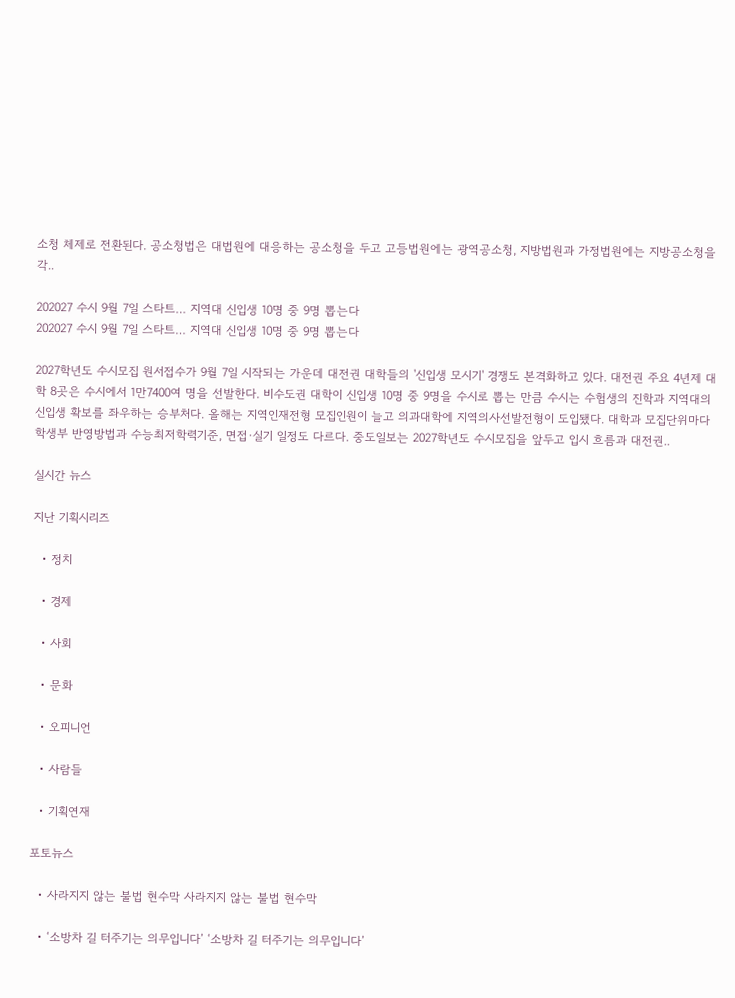소청 체제로 전환된다. 공소청법은 대법원에 대응하는 공소청을 두고 고등법원에는 광역공소청, 지방법원과 가정법원에는 지방공소청을 각..

202027 수시 9월 7일 스타트… 지역대 신입생 10명 중 9명 뽑는다
202027 수시 9월 7일 스타트… 지역대 신입생 10명 중 9명 뽑는다

2027학년도 수시모집 원서접수가 9월 7일 시작되는 가운데 대전권 대학들의 '신입생 모시기' 경쟁도 본격화하고 있다. 대전권 주요 4년제 대학 8곳은 수시에서 1만7400여 명을 선발한다. 비수도권 대학이 신입생 10명 중 9명을 수시로 뽑는 만큼 수시는 수험생의 진학과 지역대의 신입생 확보를 좌우하는 승부처다. 올해는 지역인재전형 모집인원이 늘고 의과대학에 지역의사선발전형이 도입됐다. 대학과 모집단위마다 학생부 반영방법과 수능최저학력기준, 면접·실기 일정도 다르다. 중도일보는 2027학년도 수시모집을 앞두고 입시 흐름과 대전권..

실시간 뉴스

지난 기획시리즈

  • 정치

  • 경제

  • 사회

  • 문화

  • 오피니언

  • 사람들

  • 기획연재

포토뉴스

  • 사라지지 않는 불법 현수막 사라지지 않는 불법 현수막

  • ‘소방차 길 터주기는 의무입니다’ ‘소방차 길 터주기는 의무입니다’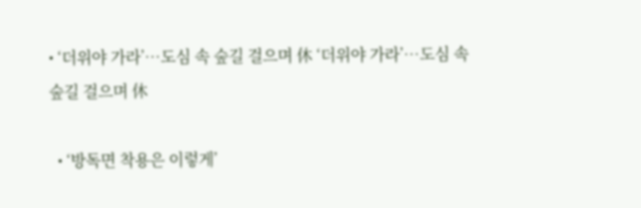• ‘더위야 가라’…도심 속 숲길 걸으며 休 ‘더위야 가라’…도심 속 숲길 걸으며 休

  • ‘방독면 착용은 이렇게’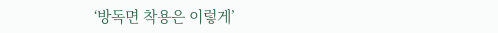‘방독면 착용은 이렇게’